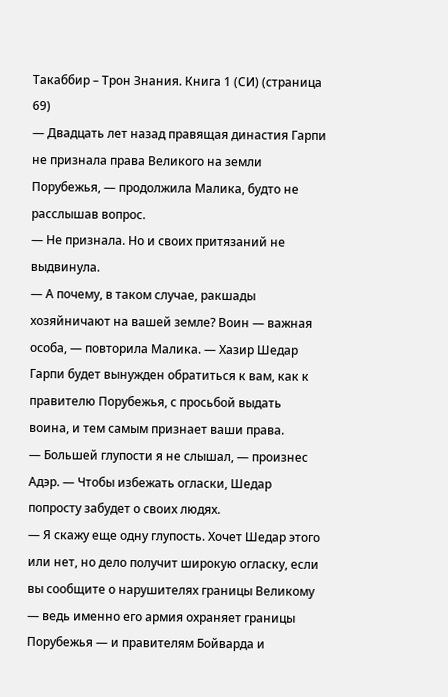Такаббир – Трон Знания. Книга 1 (СИ) (страница 69)
— Двадцать лет назад правящая династия Гарпи не признала права Великого на земли Порубежья, — продолжила Малика, будто не расслышав вопрос.
— Не признала. Но и своих притязаний не выдвинула.
— А почему, в таком случае, ракшады хозяйничают на вашей земле? Воин — важная особа, — повторила Малика. — Хазир Шедар Гарпи будет вынужден обратиться к вам, как к правителю Порубежья, с просьбой выдать воина, и тем самым признает ваши права.
— Большей глупости я не слышал, — произнес Адэр. — Чтобы избежать огласки, Шедар попросту забудет о своих людях.
— Я скажу еще одну глупость. Хочет Шедар этого или нет, но дело получит широкую огласку, если вы сообщите о нарушителях границы Великому — ведь именно его армия охраняет границы Порубежья — и правителям Бойварда и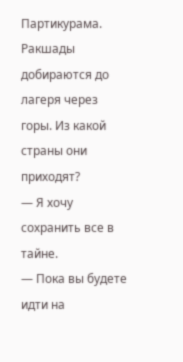Партикурама. Ракшады добираются до лагеря через горы. Из какой страны они приходят?
— Я хочу сохранить все в тайне.
— Пока вы будете идти на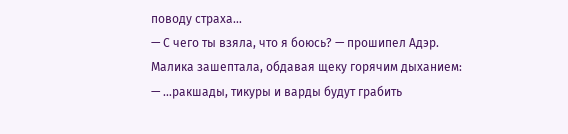поводу страха…
— С чего ты взяла, что я боюсь? — прошипел Адэр.
Малика зашептала, обдавая щеку горячим дыханием:
— …ракшады, тикуры и варды будут грабить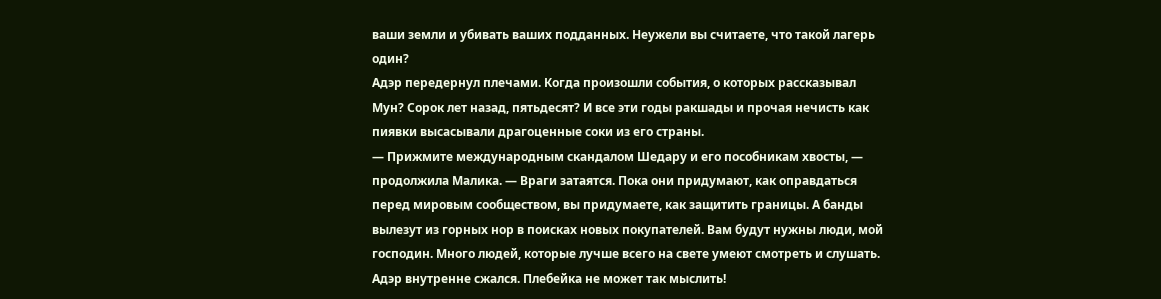ваши земли и убивать ваших подданных. Неужели вы считаете, что такой лагерь один?
Адэр передернул плечами. Когда произошли события, о которых рассказывал Мун? Сорок лет назад, пятьдесят? И все эти годы ракшады и прочая нечисть как пиявки высасывали драгоценные соки из его страны.
— Прижмите международным скандалом Шедару и его пособникам хвосты, — продолжила Малика. — Враги затаятся. Пока они придумают, как оправдаться перед мировым сообществом, вы придумаете, как защитить границы. А банды вылезут из горных нор в поисках новых покупателей. Вам будут нужны люди, мой господин. Много людей, которые лучше всего на свете умеют смотреть и слушать.
Адэр внутренне сжался. Плебейка не может так мыслить!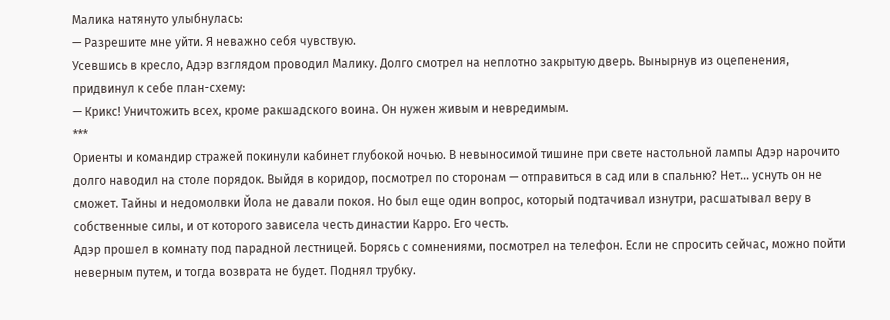Малика натянуто улыбнулась:
— Разрешите мне уйти. Я неважно себя чувствую.
Усевшись в кресло, Адэр взглядом проводил Малику. Долго смотрел на неплотно закрытую дверь. Вынырнув из оцепенения, придвинул к себе план-схему:
— Крикс! Уничтожить всех, кроме ракшадского воина. Он нужен живым и невредимым.
***
Ориенты и командир стражей покинули кабинет глубокой ночью. В невыносимой тишине при свете настольной лампы Адэр нарочито долго наводил на столе порядок. Выйдя в коридор, посмотрел по сторонам — отправиться в сад или в спальню? Нет… уснуть он не сможет. Тайны и недомолвки Йола не давали покоя. Но был еще один вопрос, который подтачивал изнутри, расшатывал веру в собственные силы, и от которого зависела честь династии Карро. Его честь.
Адэр прошел в комнату под парадной лестницей. Борясь с сомнениями, посмотрел на телефон. Если не спросить сейчас, можно пойти неверным путем, и тогда возврата не будет. Поднял трубку.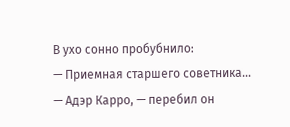В ухо сонно пробубнило:
— Приемная старшего советника…
— Адэр Карро, — перебил он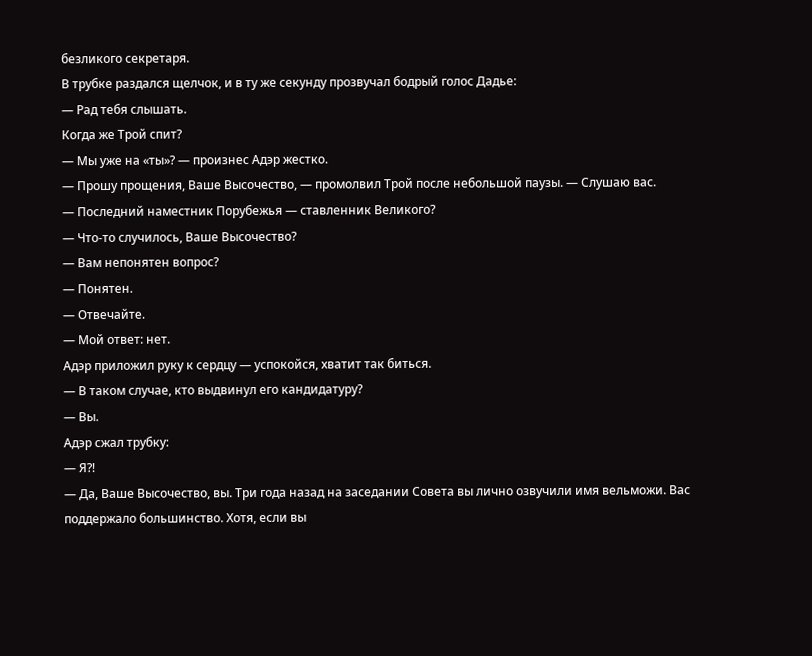безликого секретаря.
В трубке раздался щелчок, и в ту же секунду прозвучал бодрый голос Дадье:
— Рад тебя слышать.
Когда же Трой спит?
— Мы уже на «ты»? — произнес Адэр жестко.
— Прошу прощения, Ваше Высочество, — промолвил Трой после небольшой паузы. — Слушаю вас.
— Последний наместник Порубежья — ставленник Великого?
— Что-то случилось, Ваше Высочество?
— Вам непонятен вопрос?
— Понятен.
— Отвечайте.
— Мой ответ: нет.
Адэр приложил руку к сердцу — успокойся, хватит так биться.
— В таком случае, кто выдвинул его кандидатуру?
— Вы.
Адэр сжал трубку:
— Я?!
— Да, Ваше Высочество, вы. Три года назад на заседании Совета вы лично озвучили имя вельможи. Вас поддержало большинство. Хотя, если вы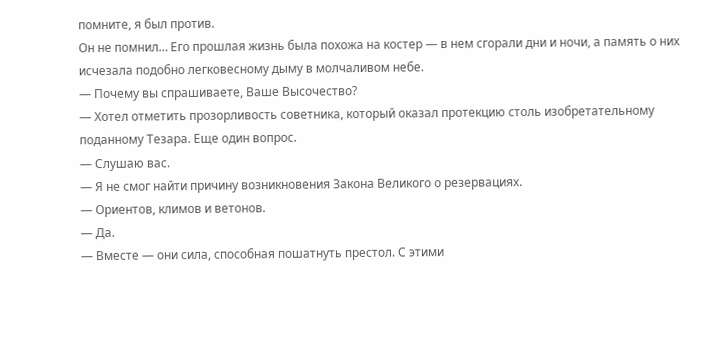помните, я был против.
Он не помнил… Его прошлая жизнь была похожа на костер — в нем сгорали дни и ночи, а память о них исчезала подобно легковесному дыму в молчаливом небе.
— Почему вы спрашиваете, Ваше Высочество?
— Хотел отметить прозорливость советника, который оказал протекцию столь изобретательному поданному Тезара. Еще один вопрос.
— Слушаю вас.
— Я не смог найти причину возникновения Закона Великого о резервациях.
— Ориентов, климов и ветонов.
— Да.
— Вместе — они сила, способная пошатнуть престол. С этими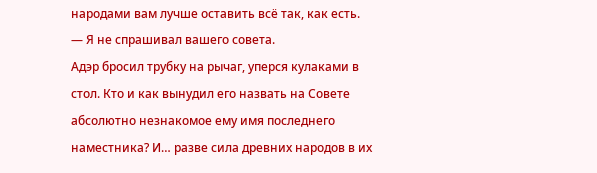народами вам лучше оставить всё так, как есть.
— Я не спрашивал вашего совета.
Адэр бросил трубку на рычаг, уперся кулаками в стол. Кто и как вынудил его назвать на Совете абсолютно незнакомое ему имя последнего наместника? И… разве сила древних народов в их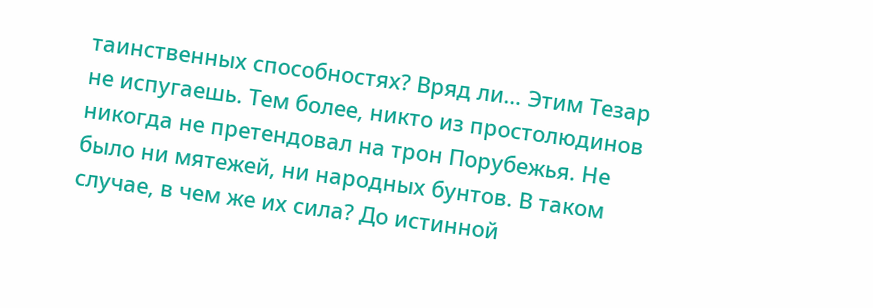таинственных способностях? Вряд ли… Этим Тезар не испугаешь. Тем более, никто из простолюдинов никогда не претендовал на трон Порубежья. Не было ни мятежей, ни народных бунтов. В таком случае, в чем же их сила? До истинной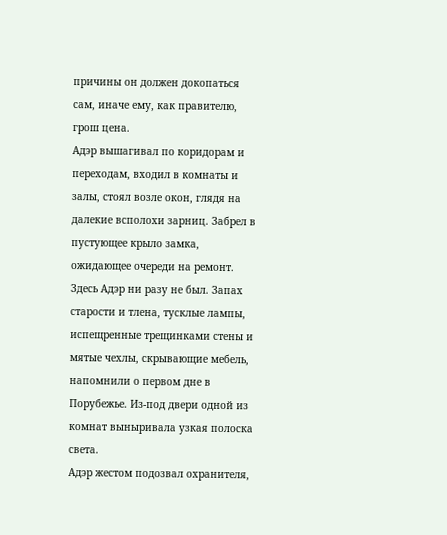причины он должен докопаться сам, иначе ему, как правителю, грош цена.
Адэр вышагивал по коридорам и переходам, входил в комнаты и залы, стоял возле окон, глядя на далекие всполохи зарниц. Забрел в пустующее крыло замка, ожидающее очереди на ремонт. Здесь Адэр ни разу не был. Запах старости и тлена, тусклые лампы, испещренные трещинками стены и мятые чехлы, скрывающие мебель, напомнили о первом дне в Порубежье. Из-под двери одной из комнат выныривала узкая полоска света.
Адэр жестом подозвал охранителя,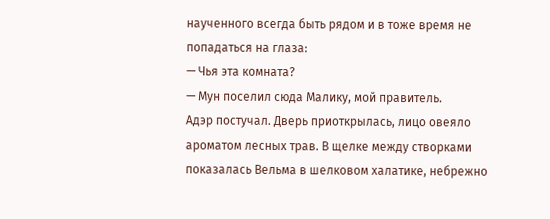наученного всегда быть рядом и в тоже время не попадаться на глаза:
— Чья эта комната?
— Мун поселил сюда Малику, мой правитель.
Адэр постучал. Дверь приоткрылась, лицо овеяло ароматом лесных трав. В щелке между створками показалась Вельма в шелковом халатике, небрежно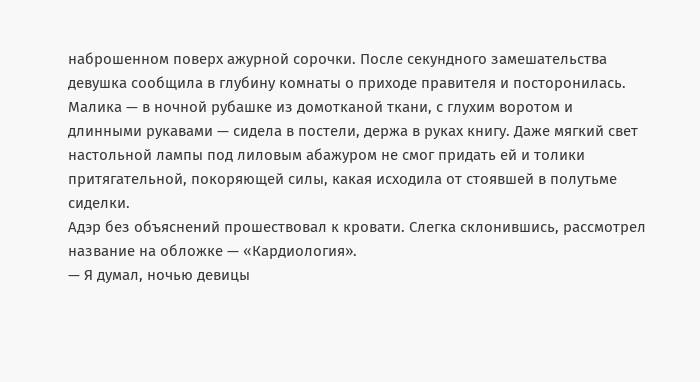наброшенном поверх ажурной сорочки. После секундного замешательства девушка сообщила в глубину комнаты о приходе правителя и посторонилась.
Малика — в ночной рубашке из домотканой ткани, с глухим воротом и длинными рукавами — сидела в постели, держа в руках книгу. Даже мягкий свет настольной лампы под лиловым абажуром не смог придать ей и толики притягательной, покоряющей силы, какая исходила от стоявшей в полутьме сиделки.
Адэр без объяснений прошествовал к кровати. Слегка склонившись, рассмотрел название на обложке — «Кардиология».
— Я думал, ночью девицы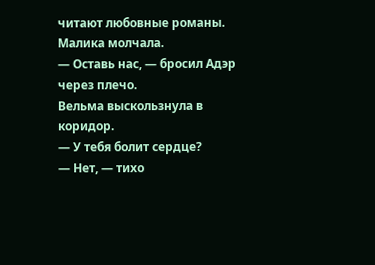читают любовные романы.
Малика молчала.
— Оставь нас, — бросил Адэр через плечо.
Вельма выскользнула в коридор.
— У тебя болит сердце?
— Нет, — тихо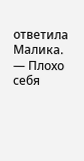ответила Малика.
— Плохо себя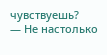чувствуешь?
— Не настолько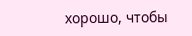хорошо, чтобы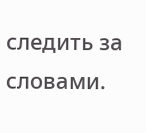следить за словами.